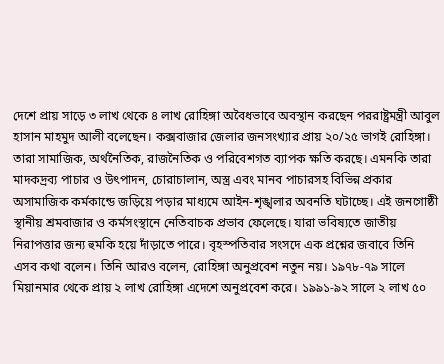দেশে প্রায় সাড়ে ৩ লাখ থেকে ৪ লাখ রোহিঙ্গা অবৈধভাবে অবস্থান করছেন পররাষ্ট্রমন্ত্রী আবুল হাসান মাহমুদ আলী বলেছেন। কক্সবাজার জেলার জনসংখ্যার প্রায় ২০/২৫ ভাগই রোহিঙ্গা। তারা সামাজিক, অর্থনৈতিক, রাজনৈতিক ও পরিবেশগত ব্যাপক ক্ষতি করছে। এমনকি তারা মাদকদ্রব্য পাচার ও উৎপাদন, চোরাচালান, অস্ত্র এবং মানব পাচারসহ বিভিন্ন প্রকার অসামাজিক কর্মকান্ডে জড়িয়ে পড়ার মাধ্যমে আইন-শৃঙ্খলার অবনতি ঘটাচ্ছে। এই জনগোষ্ঠী স্থানীয় শ্রমবাজার ও কর্মসংস্থানে নেতিবাচক প্রভাব ফেলেছে। যারা ভবিষ্যতে জাতীয় নিরাপত্তার জন্য হুমকি হয়ে দাঁড়াতে পারে। বৃহস্পতিবার সংসদে এক প্রশ্নের জবাবে তিনি এসব কথা বলেন। তিনি আরও বলেন, রোহিঙ্গা অনুপ্রবেশ নতুন নয়। ১৯৭৮-৭৯ সালে মিয়ানমার থেকে প্রায় ২ লাখ রোহিঙ্গা এদেশে অনুপ্রবেশ করে। ১৯৯১-৯২ সালে ২ লাখ ৫০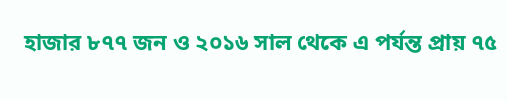হাজার ৮৭৭ জন ও ২০১৬ সাল থেকে এ পর্যন্ত প্রায় ৭৫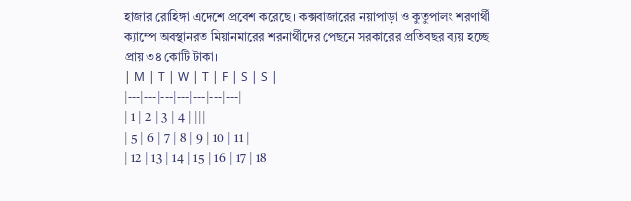হাজার রোহিঙ্গা এদেশে প্রবেশ করেছে। কক্সবাজারের নয়াপাড়া ও কুতুপালং শরণার্থী ক্যাম্পে অবস্থানরত মিয়ানমারের শরনার্থীদের পেছনে সরকারের প্রতিবছর ব্যয় হচ্ছে প্রায় ৩৪ কোটি টাকা।
| M | T | W | T | F | S | S |
|---|---|---|---|---|---|---|
| 1 | 2 | 3 | 4 | |||
| 5 | 6 | 7 | 8 | 9 | 10 | 11 |
| 12 | 13 | 14 | 15 | 16 | 17 | 18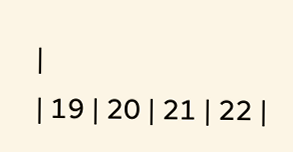|
| 19 | 20 | 21 | 22 |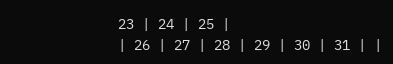23 | 24 | 25 |
| 26 | 27 | 28 | 29 | 30 | 31 | |